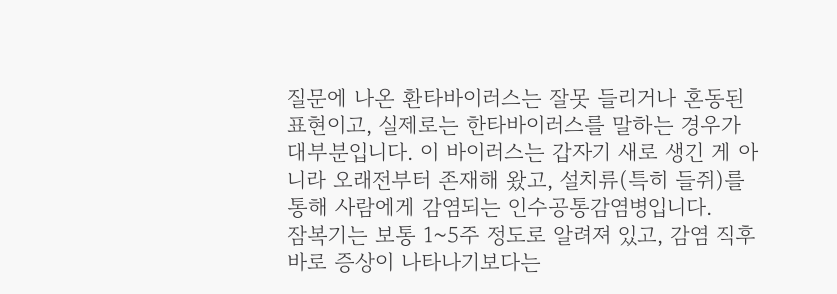질문에 나온 환타바이러스는 잘못 들리거나 혼동된 표현이고, 실제로는 한타바이러스를 말하는 경우가 대부분입니다. 이 바이러스는 갑자기 새로 생긴 게 아니라 오래전부터 존재해 왔고, 설치류(특히 들쥐)를 통해 사람에게 감염되는 인수공통감염병입니다.
잠복기는 보통 1~5주 정도로 알려져 있고, 감염 직후 바로 증상이 나타나기보다는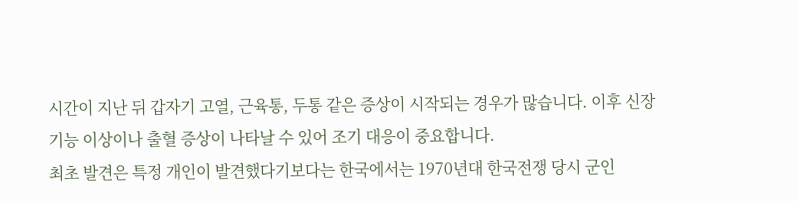시간이 지난 뒤 갑자기 고열, 근육통, 두통 같은 증상이 시작되는 경우가 많습니다. 이후 신장 기능 이상이나 출혈 증상이 나타날 수 있어 조기 대응이 중요합니다.
최초 발견은 특정 개인이 발견했다기보다는 한국에서는 1970년대 한국전쟁 당시 군인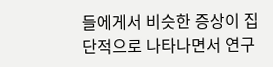들에게서 비슷한 증상이 집단적으로 나타나면서 연구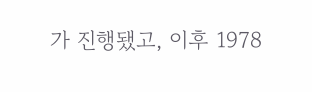가 진행됐고, 이후 1978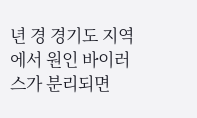년 경 경기도 지역에서 원인 바이러스가 분리되면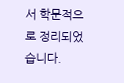서 학문적으로 정리되었습니다.